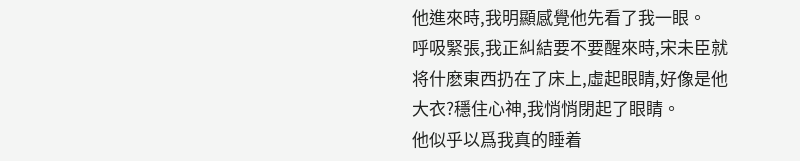他進來時,我明顯感覺他先看了我一眼。
呼吸緊張,我正糾結要不要醒來時,宋未臣就将什麽東西扔在了床上,虛起眼睛,好像是他大衣?穩住心神,我悄悄閉起了眼睛。
他似乎以爲我真的睡着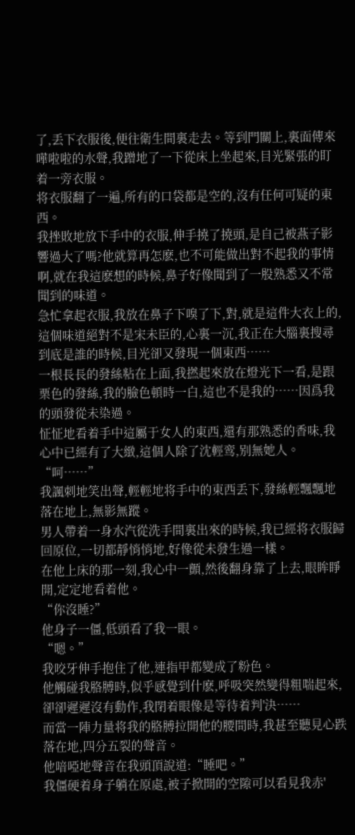了,丢下衣服後,便往衛生間裏走去。等到門關上,裏面傳來嘩啦啦的水聲,我蹭地了一下從床上坐起來,目光緊張的盯着一旁衣服。
将衣服翻了一遍,所有的口袋都是空的,沒有任何可疑的東西。
我挫敗地放下手中的衣服,伸手撓了撓頭,是自己被燕子影響過大了嗎?他就算再怎麽,也不可能做出對不起我的事情啊,就在我這麽想的時候,鼻子好像聞到了一股熟悉又不常聞到的味道。
急忙拿起衣服,我放在鼻子下嗅了下,對,就是這件大衣上的,這個味道絕對不是宋未臣的,心裏一沉,我正在大腦裏搜尋到底是誰的時候,目光卻又發現一個東西……
一根長長的發絲粘在上面,我撚起來放在燈光下一看,是跟栗色的發絲,我的臉色頓時一白,這也不是我的……因爲我的頭發從未染過。
怔怔地看着手中這屬于女人的東西,還有那熟悉的香味,我心中已經有了大緻,這個人除了沈輕鸾,别無她人。
“呵……”
我諷刺地笑出聲,輕輕地将手中的東西丢下,發絲輕飄飄地落在地上,無影無蹤。
男人帶着一身水汽從洗手間裏出來的時候,我已經将衣服歸回原位,一切都靜悄悄地,好像從未發生過一樣。
在他上床的那一刻,我心中一顫,然後翻身靠了上去,眼眸睜開,定定地看着他。
“你沒睡?”
他身子一僵,低頭看了我一眼。
“嗯。”
我咬牙伸手抱住了他,連指甲都變成了粉色。
他觸碰我胳膊時,似乎感覺到什麽,呼吸突然變得粗喘起來,卻卻遲遲沒有動作,我閉着眼像是等待着判'決……
而當一陣力量将我的胳膊拉開他的腰間時,我甚至聽見心跌落在地,四分五裂的聲音。
他喑啞地聲音在我頭頂說道:“睡吧。”
我僵硬着身子躺在原處,被子掀開的空隙可以看見我赤'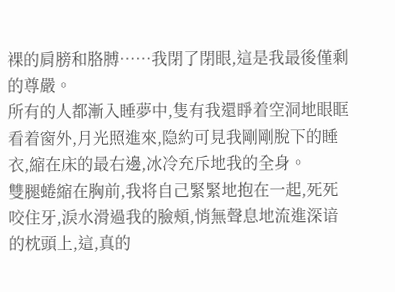裸的肩膀和胳膊……我閉了閉眼,這是我最後僅剩的尊嚴。
所有的人都漸入睡夢中,隻有我還睜着空洞地眼眶看着窗外,月光照進來,隐約可見我剛剛脫下的睡衣,縮在床的最右邊,冰冷充斥地我的全身。
雙腿蜷縮在胸前,我将自己緊緊地抱在一起,死死咬住牙,淚水滑過我的臉頰,悄無聲息地流進深谙的枕頭上,這,真的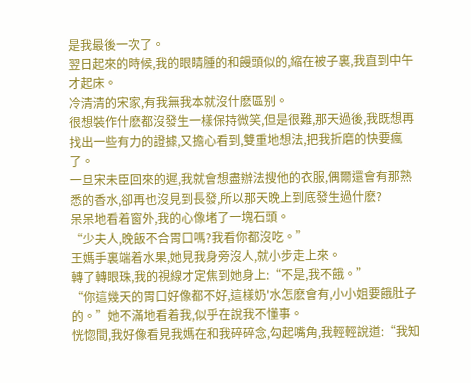是我最後一次了。
翌日起來的時候,我的眼睛腫的和饅頭似的,縮在被子裏,我直到中午才起床。
冷清清的宋家,有我無我本就沒什麽區别。
很想裝作什麽都沒發生一樣保持微笑,但是很難,那天過後,我既想再找出一些有力的證據,又擔心看到,雙重地想法,把我折磨的快要瘋了。
一旦宋未臣回來的遲,我就會想盡辦法搜他的衣服,偶爾還會有那熟悉的香水,卻再也沒見到長發,所以那天晚上到底發生過什麽?
呆呆地看着窗外,我的心像堵了一塊石頭。
“少夫人,晚飯不合胃口嗎?我看你都沒吃。”
王媽手裏端着水果,她見我身旁沒人,就小步走上來。
轉了轉眼珠,我的視線才定焦到她身上:“不是,我不餓。”
“你這幾天的胃口好像都不好,這樣奶'水怎麽會有,小小姐要餓肚子的。”她不滿地看着我,似乎在說我不懂事。
恍惚間,我好像看見我媽在和我碎碎念,勾起嘴角,我輕輕說道:“我知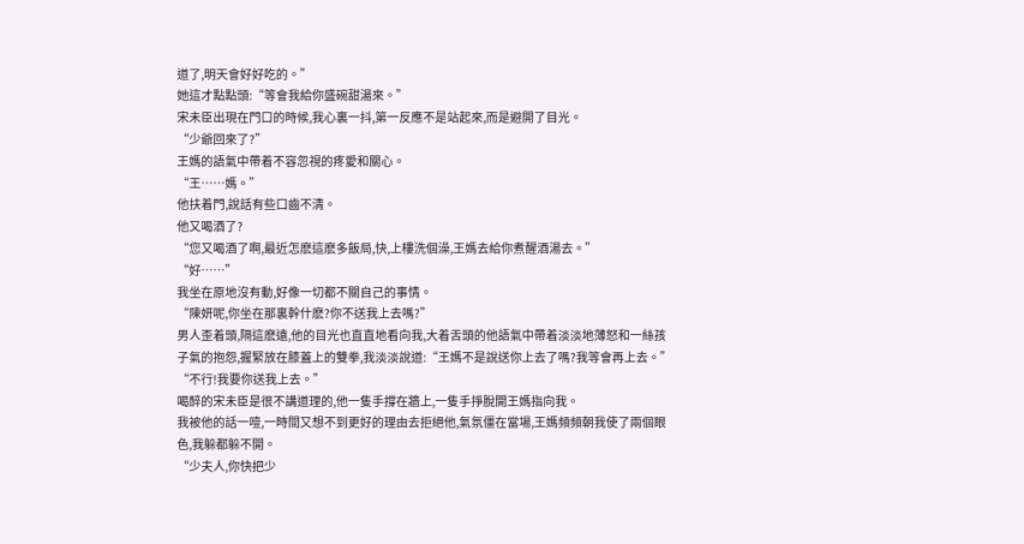道了,明天會好好吃的。”
她這才點點頭:“等會我給你盛碗甜湯來。”
宋未臣出現在門口的時候,我心裏一抖,第一反應不是站起來,而是避開了目光。
“少爺回來了?”
王媽的語氣中帶着不容忽視的疼愛和關心。
“王……媽。”
他扶着門,說話有些口齒不清。
他又喝酒了?
“您又喝酒了啊,最近怎麽這麽多飯局,快,上樓洗個澡,王媽去給你煮醒酒湯去。”
“好……”
我坐在原地沒有動,好像一切都不關自己的事情。
“陳妍呢,你坐在那裏幹什麽?你不送我上去嗎?”
男人歪着頭,隔這麽遠,他的目光也直直地看向我,大着舌頭的他語氣中帶着淡淡地薄怒和一絲孩子氣的抱怨,握緊放在膝蓋上的雙拳,我淡淡說道:“王媽不是說送你上去了嗎?我等會再上去。”
“不行!我要你送我上去。”
喝醉的宋未臣是很不講道理的,他一隻手撐在牆上,一隻手掙脫開王媽指向我。
我被他的話一噎,一時間又想不到更好的理由去拒絕他,氣氛僵在當場,王媽頻頻朝我使了兩個眼色,我躲都躲不開。
“少夫人,你快把少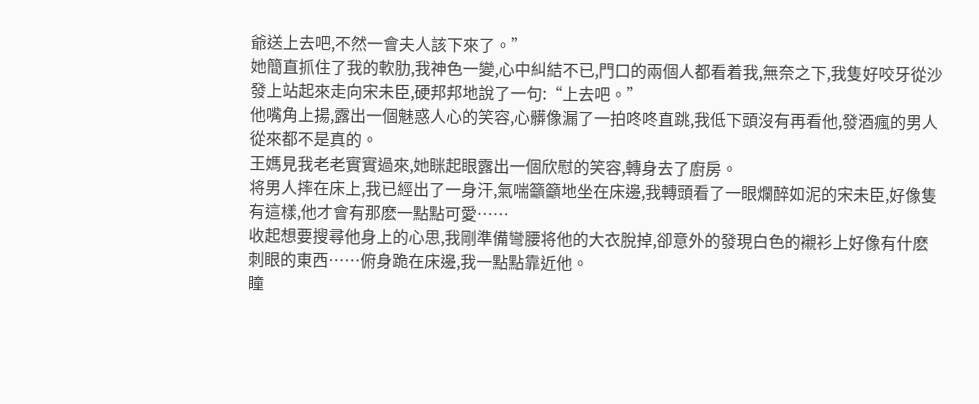爺送上去吧,不然一會夫人該下來了。”
她簡直抓住了我的軟肋,我神色一變,心中糾結不已,門口的兩個人都看着我,無奈之下,我隻好咬牙從沙發上站起來走向宋未臣,硬邦邦地說了一句:“上去吧。”
他嘴角上揚,露出一個魅惑人心的笑容,心髒像漏了一拍咚咚直跳,我低下頭沒有再看他,發酒瘋的男人從來都不是真的。
王媽見我老老實實過來,她眯起眼露出一個欣慰的笑容,轉身去了廚房。
将男人摔在床上,我已經出了一身汗,氣喘籲籲地坐在床邊,我轉頭看了一眼爛醉如泥的宋未臣,好像隻有這樣,他才會有那麽一點點可愛……
收起想要搜尋他身上的心思,我剛準備彎腰将他的大衣脫掉,卻意外的發現白色的襯衫上好像有什麽刺眼的東西……俯身跪在床邊,我一點點靠近他。
瞳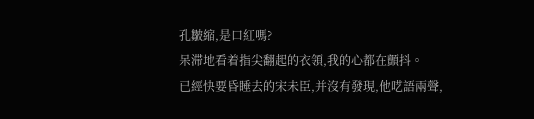孔皺縮,是口紅嗎?
呆滞地看着指尖翻起的衣領,我的心都在顫抖。
已經快要昏睡去的宋未臣,并沒有發現,他呓語兩聲,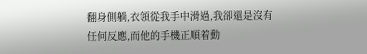翻身側躺,衣領從我手中滑過,我卻還是沒有任何反應,而他的手機正順着動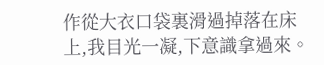作從大衣口袋裏滑過掉落在床上,我目光一凝,下意識拿過來。